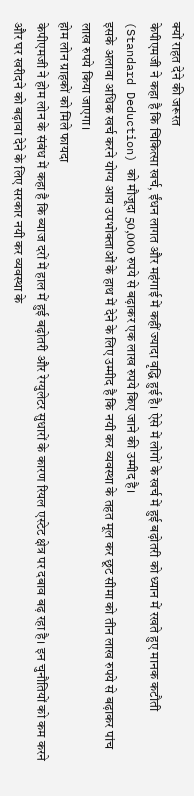क्यों राहत देने की जरूरत
केपीएमजी ने कहा है कि चिकित्सा खर्च, ईंधन लागत और महंगाई में कहीं ज्यादा वृद्धि हुई है। ऐसे में लोगों के खर्च में हुई बढ़ोतरी को ध्यान में रखते हुए मानक कटौती (Standard Deduction) को मौजूदा 50,000 रुपये से बढ़ाकर एक लाख रुपये किए जाने की उम्मीद है।
इसके अलावा अधिक खर्च करने योग्य आय उपभोक्ताओं के हाथ में देने के लिए उम्मीद है कि नयी कर व्यवस्था के तहत मूल कर छूट सीमा को तीन लाख रुपये से बढ़ाकर पांच लाख रुपये किया जाएगा।
होम लोन ग्राहकों को मिले फायदा
केपीएमजी ने होम लोन के संबंध में कहा है कि ब्याज दरों में हाल में हुई बढ़ोतरी और रेग्युलेटर सुधारों के कारण रियल एस्टेट क्षेत्र पर दबाव बढ़ रहा है। इन चुनौतियों को कम करने और घर खरीदने को बढ़ावा देने के लिए सरकार नयी कर व्यवस्था के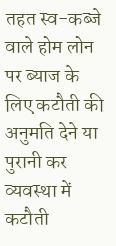तहत स्व-कब्जे वाले होम लोन पर ब्याज के लिए कटौती की अनुमति देने या पुरानी कर व्यवस्था में कटौती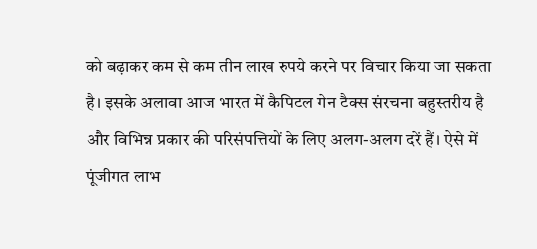को बढ़ाकर कम से कम तीन लाख रुपये करने पर विचार किया जा सकता है। इसके अलावा आज भारत में कैपिटल गेन टैक्स संरचना बहुस्तरीय है और विभिन्न प्रकार की परिसंपत्तियों के लिए अलग-अलग दरें हैं। ऐसे में पूंजीगत लाभ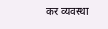कर व्यवस्था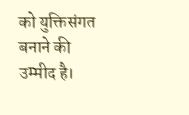को युक्तिसंगत बनाने की उम्मीद है।